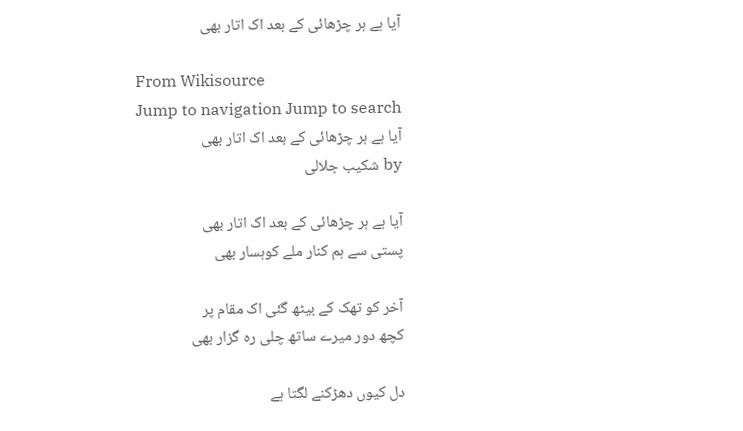آیا ہے ہر چڑھائی کے بعد اک اتار بھی

From Wikisource
Jump to navigation Jump to search
آیا ہے ہر چڑھائی کے بعد اک اتار بھی
by شکیب جلالی

آیا ہے ہر چڑھائی کے بعد اک اتار بھی
پستی سے ہم کنار ملے کوہسار بھی

آخر کو تھک کے بیٹھ گئی اک مقام پر
کچھ دور میرے ساتھ چلی رہ گزار بھی

دل کیوں دھڑکنے لگتا ہے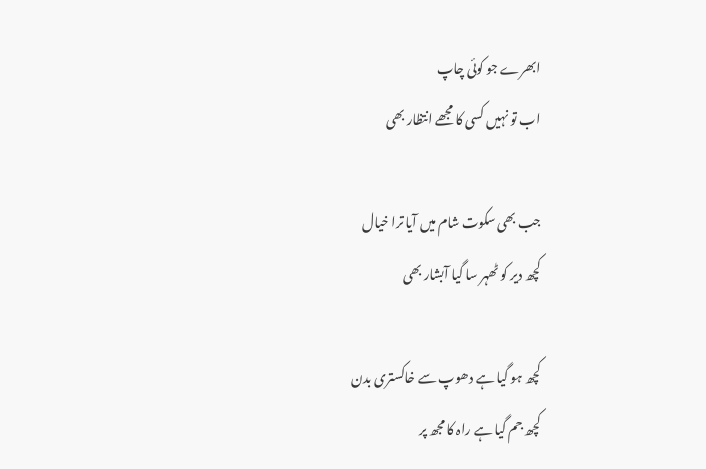ابھرے جو کوئی چاپ
اب تو نہیں کسی کا مجھے انتظار بھی

جب بھی سکوت شام میں آیا ترا خیال
کچھ دیر کو ٹھہر سا گیا آبشار بھی

کچھ ہو گیا ہے دھوپ سے خاکستری بدن
کچھ جم گیا ہے راہ کا مجھ پر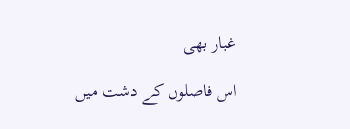غبار بھی

اس فاصلوں کے دشت میں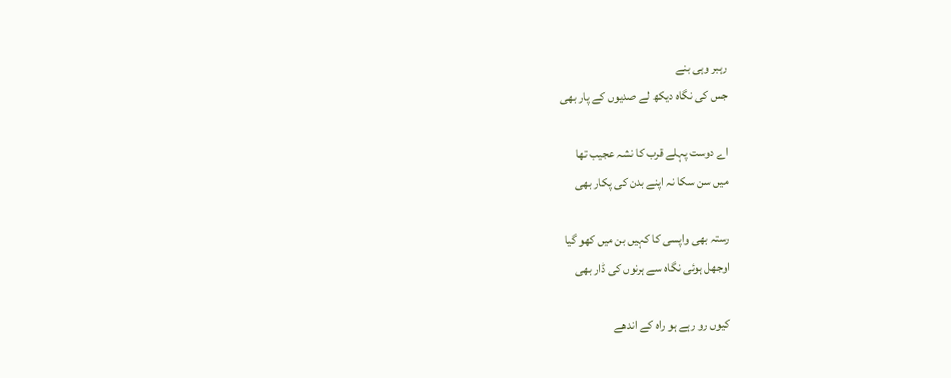رہبر وہی بنے
جس کی نگاہ دیکھ لے صدیوں کے پار بھی

اے دوست پہلے قرب کا نشہ عجیب تھا
میں سن سکا نہ اپنے بدن کی پکار بھی

رستہ بھی واپسی کا کہیں بن میں کھو گیا
اوجھل ہوئی نگاہ سے ہرنوں کی ڈار بھی

کیوں رو رہے ہو راہ کے اندھے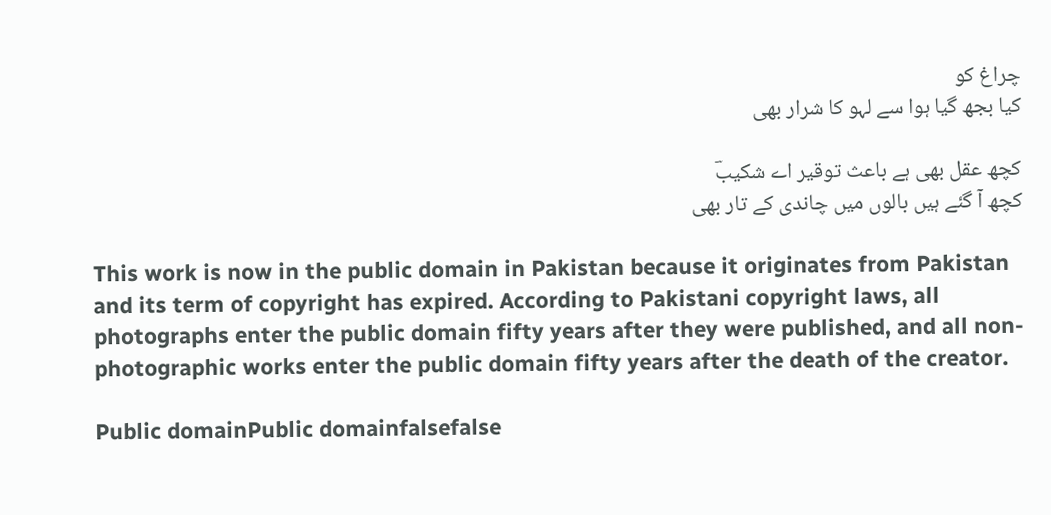چراغ کو
کیا بجھ گیا ہوا سے لہو کا شرار بھی

کچھ عقل بھی ہے باعث توقیر اے شکیبؔ
کچھ آ گئے ہیں بالوں میں چاندی کے تار بھی

This work is now in the public domain in Pakistan because it originates from Pakistan and its term of copyright has expired. According to Pakistani copyright laws, all photographs enter the public domain fifty years after they were published, and all non-photographic works enter the public domain fifty years after the death of the creator.

Public domainPublic domainfalsefalse